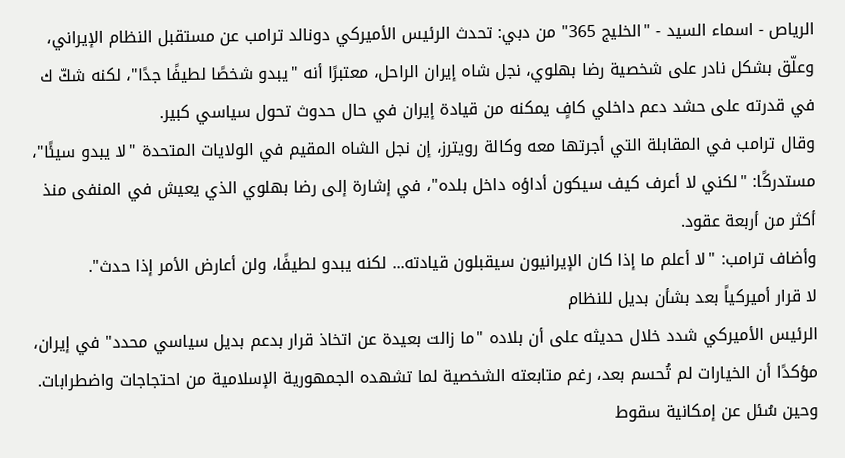الرياص - اسماء السيد - "الخليج 365" من دبي: تحدث الرئيس الأميركي دونالد ترامب عن مستقبل النظام الإيراني، وعلّق بشكل نادر على شخصية رضا بهلوي، نجل شاه إيران الراحل، معتبرًا أنه "يبدو شخصًا لطيفًا جدًا"، لكنه شكّ ك في قدرته على حشد دعم داخلي كافٍ يمكنه من قيادة إيران في حال حدوث تحول سياسي كبير.
وقال ترامب في المقابلة التي أجرتها معه وكالة رويترز، إن نجل الشاه المقيم في الولايات المتحدة "لا يبدو سيئًا"، مستدركًا: "لكني لا أعرف كيف سيكون أداؤه داخل بلده"، في إشارة إلى رضا بهلوي الذي يعيش في المنفى منذ أكثر من أربعة عقود.
وأضاف ترامب: "لا أعلم ما إذا كان الإيرانيون سيقبلون قيادته... لكنه يبدو لطيفًا، ولن أعارض الأمر إذا حدث".
لا قرار أميركياً بعد بشأن بديل للنظام
الرئيس الأميركي شدد خلال حديثه على أن بلاده "ما زالت بعيدة عن اتخاذ قرار بدعم بديل سياسي محدد" في إيران، مؤكدًا أن الخيارات لم تُحسم بعد، رغم متابعته الشخصية لما تشهده الجمهورية الإسلامية من احتجاجات واضطرابات.
وحين سُئل عن إمكانية سقوط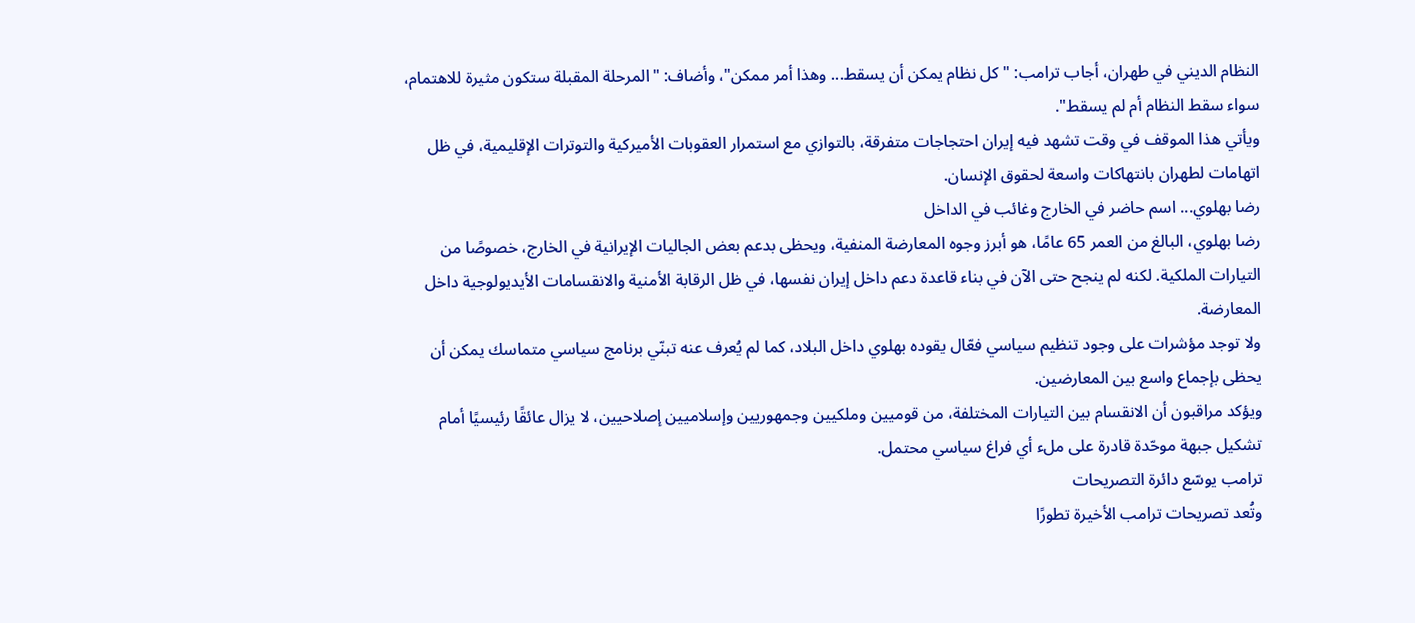النظام الديني في طهران، أجاب ترامب: "كل نظام يمكن أن يسقط... وهذا أمر ممكن"، وأضاف: "المرحلة المقبلة ستكون مثيرة للاهتمام، سواء سقط النظام أم لم يسقط".
ويأتي هذا الموقف في وقت تشهد فيه إيران احتجاجات متفرقة، بالتوازي مع استمرار العقوبات الأميركية والتوترات الإقليمية، في ظل اتهامات لطهران بانتهاكات واسعة لحقوق الإنسان.
رضا بهلوي... اسم حاضر في الخارج وغائب في الداخل
رضا بهلوي، البالغ من العمر 65 عامًا، هو أبرز وجوه المعارضة المنفية، ويحظى بدعم بعض الجاليات الإيرانية في الخارج، خصوصًا من التيارات الملكية. لكنه لم ينجح حتى الآن في بناء قاعدة دعم داخل إيران نفسها، في ظل الرقابة الأمنية والانقسامات الأيديولوجية داخل المعارضة.
ولا توجد مؤشرات على وجود تنظيم سياسي فعّال يقوده بهلوي داخل البلاد، كما لم يُعرف عنه تبنّي برنامج سياسي متماسك يمكن أن يحظى بإجماع واسع بين المعارضين.
ويؤكد مراقبون أن الانقسام بين التيارات المختلفة، من قوميين وملكيين وجمهوريين وإسلاميين إصلاحيين، لا يزال عائقًا رئيسيًا أمام تشكيل جبهة موحّدة قادرة على ملء أي فراغ سياسي محتمل.
ترامب يوسّع دائرة التصريحات
وتُعد تصريحات ترامب الأخيرة تطورًا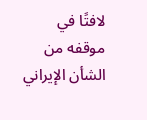لافتًا في موقفه من الشأن الإيراني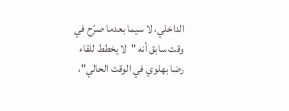الداخلي، لا سيما بعدما صرّح في وقت سابق أنه "لا يخطط للقاء رضا بهلوي في الوقت الحالي"،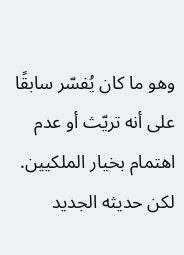وهو ما كان يُفسّر سابقًا على أنه تريّث أو عدم اهتمام بخيار الملكيين.
لكن حديثه الجديد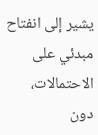يشير إلى انفتاح مبدئي على الاحتمالات، دون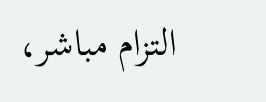التزام مباشر،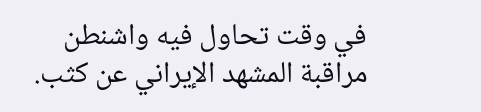في وقت تحاول فيه واشنطن مراقبة المشهد الإيراني عن كثب.